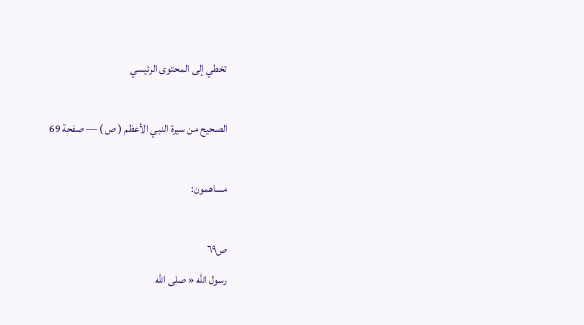تخطي إلى المحتوى الرئيسي

الصحيح من سيرة النبي الأعظم ( ص ) — صفحة 69

مساهمون:

ص٦٩
رسول الله « صلى الله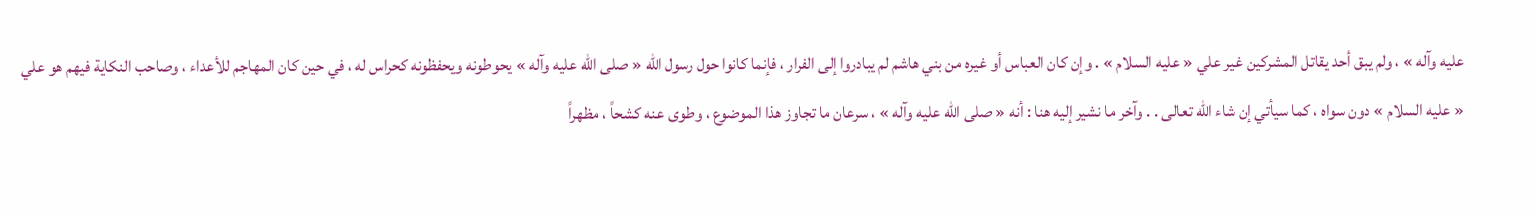عليه وآله » ، ولم يبق أحد يقاتل المشركين غير علي « عليه السلام » . وإن كان العباس أو غيره من بني هاشم لم يبادروا إلى الفرار ، فإنما كانوا حول رسول الله « صلى الله عليه وآله » يحوطونه ويحفظونه كحراس له ، في حين كان المهاجم للأعداء ، وصاحب النكاية فيهم هو علي « عليه السلام » دون سواه ، كما سيأتي إن شاء الله تعالى . . وآخر ما نشير إليه هنا : أنه « صلى الله عليه وآله » ، سرعان ما تجاوز هذا الموضوع ، وطوى عنه كشحاً ، مظهراً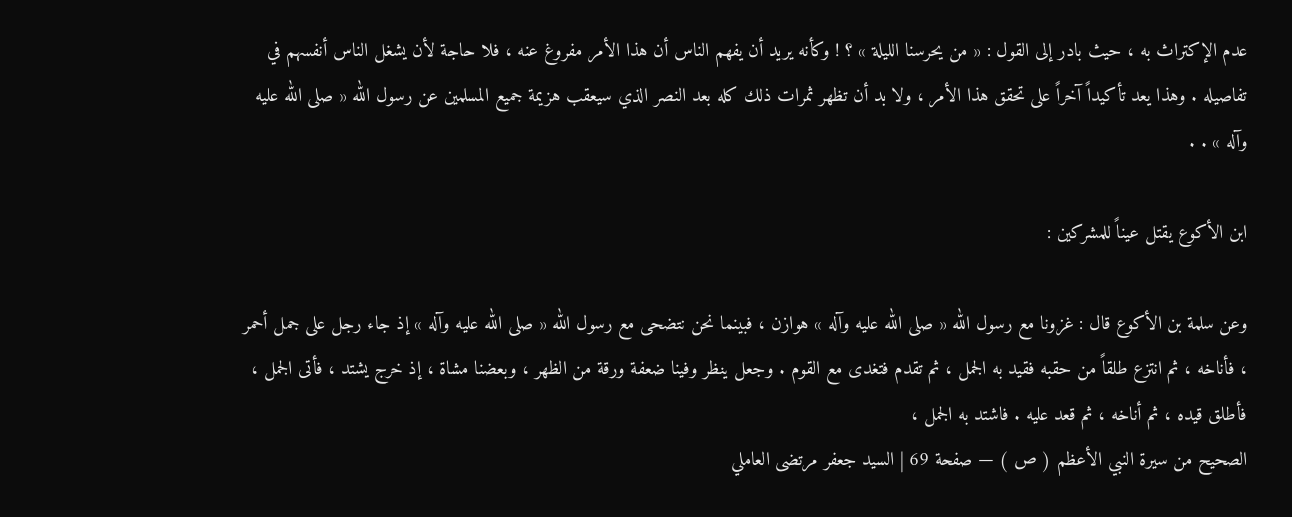عدم الإكتراث به ، حيث بادر إلى القول : « من يحرسنا الليلة » ؟ ! وكأنه يريد أن يفهم الناس أن هذا الأمر مفروغ عنه ، فلا حاجة لأن يشغل الناس أنفسهم في تفاصيله . وهذا يعد تأكيداً آخراً على تحقق هذا الأمر ، ولا بد أن تظهر ثمرات ذلك كله بعد النصر الذي سيعقب هزيمة جميع المسلمين عن رسول الله « صلى الله عليه وآله » . .

ابن الأكوع يقتل عيناً للمشركين :

وعن سلمة بن الأكوع قال : غزونا مع رسول الله « صلى الله عليه وآله » هوازن ، فبينما نحن نتضحى مع رسول الله « صلى الله عليه وآله » إذ جاء رجل على جمل أحمر ، فأناخه ، ثم انتزع طلقاً من حقبه فقيد به الجمل ، ثم تقدم فتغدى مع القوم . وجعل ينظر وفينا ضعفة ورقة من الظهر ، وبعضنا مشاة ، إذ خرج يشتد ، فأتى الجمل ، فأطلق قيده ، ثم أناخه ، ثم قعد عليه . فاشتد به الجمل ،
الصحيح من سيرة النبي الأعظم ( ص ) — صفحة 69 | السيد جعفر مرتضى العاملي